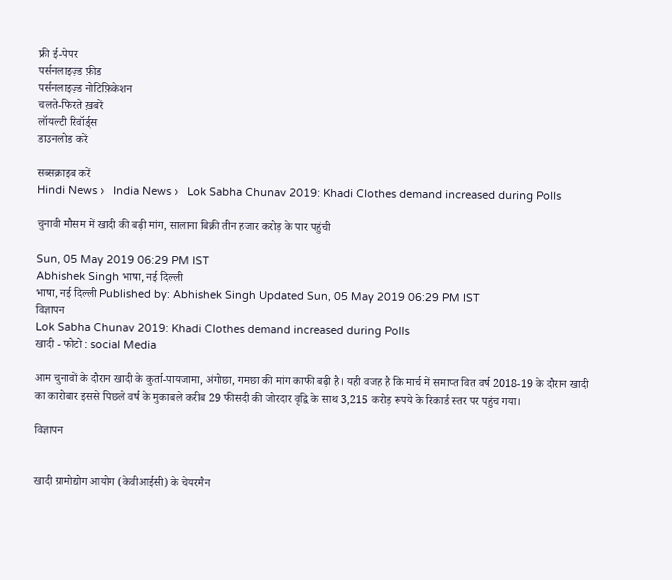फ्री ई-पेपर
पर्सनलाइज़्ड फ़ीड
पर्सनलाइज़्ड नोटिफ़िकेशन
चलते-फिरते ख़बरें
लॉयल्टी रिवॉर्ड्स
डाउनलोड करें

सब्सक्राइब करें
Hindi News ›   India News ›   Lok Sabha Chunav 2019: Khadi Clothes demand increased during Polls

चुनावी मौसम में खादी की बढ़ी मांग, सालाना बिक्री तीन हजार करोड़ के पार पहुंची

Sun, 05 May 2019 06:29 PM IST
Abhishek Singh भाषा, नई दिल्ली
भाषा, नई दिल्ली Published by: Abhishek Singh Updated Sun, 05 May 2019 06:29 PM IST
विज्ञापन
Lok Sabha Chunav 2019: Khadi Clothes demand increased during Polls
खादी - फोटो : social Media

आम चुनावों के दौरान खादी के कुर्ता-पायजामा, अंगोछा, गमछा की मांग काफी बढ़ी है। यही वजह है कि मार्च में समाप्त वित वर्ष 2018-19 के दौरान खादी का कारोबार इससे पिछले वर्ष के मुकाबले करीब 29 फीसदी की जोरदार वृद्वि के साथ 3,215 करोड़ रूपये के रिकार्ड स्तर पर पहुंच गया।

विज्ञापन


खादी ग्रामोद्योग आयोग (केवीआईसी) के चेयरमैन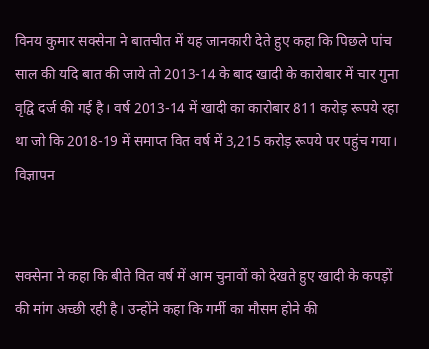विनय कुमार सक्सेना ने बातचीत में यह जानकारी देते हुए कहा कि पिछले पांच साल की यदि बात की जाये तो 2013-14 के बाद खादी के कारोबार में चार गुना वृद्वि दर्ज की गई है। वर्ष 2013-14 में खादी का कारोबार 811 करोड़ रूपये रहा था जो कि 2018-19 में समाप्त वित वर्ष में 3,215 करोड़ रूपये पर पहुंच गया।
विज्ञापन


सक्सेना ने कहा कि बीते वित वर्ष में आम चुनावों को देखते हुए खादी के कपड़ों की मांग अच्छी रही है। उन्होंने कहा कि गर्मी का मौसम होने की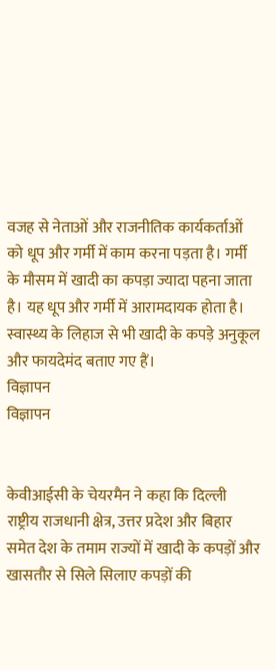वजह से नेताओं और राजनीतिक कार्यकर्ताओं को धूप और गर्मी में काम करना पड़ता है। गर्मी के मौसम में खादी का कपड़ा ज्यादा पहना जाता है। यह धूप और गर्मी में आरामदायक होता है। स्वास्थ्य के लिहाज से भी खादी के कपड़े अनुकूल और फायदेमंद बताए गए हैं।
विज्ञापन
विज्ञापन


केवीआईसी के चेयरमैन ने कहा कि दिल्ली राष्ट्रीय राजधानी क्षेत्र, उत्तर प्रदेश और बिहार समेत देश के तमाम राज्यों में खादी के कपड़ों और खासतौर से सिले सिलाए कपड़ों की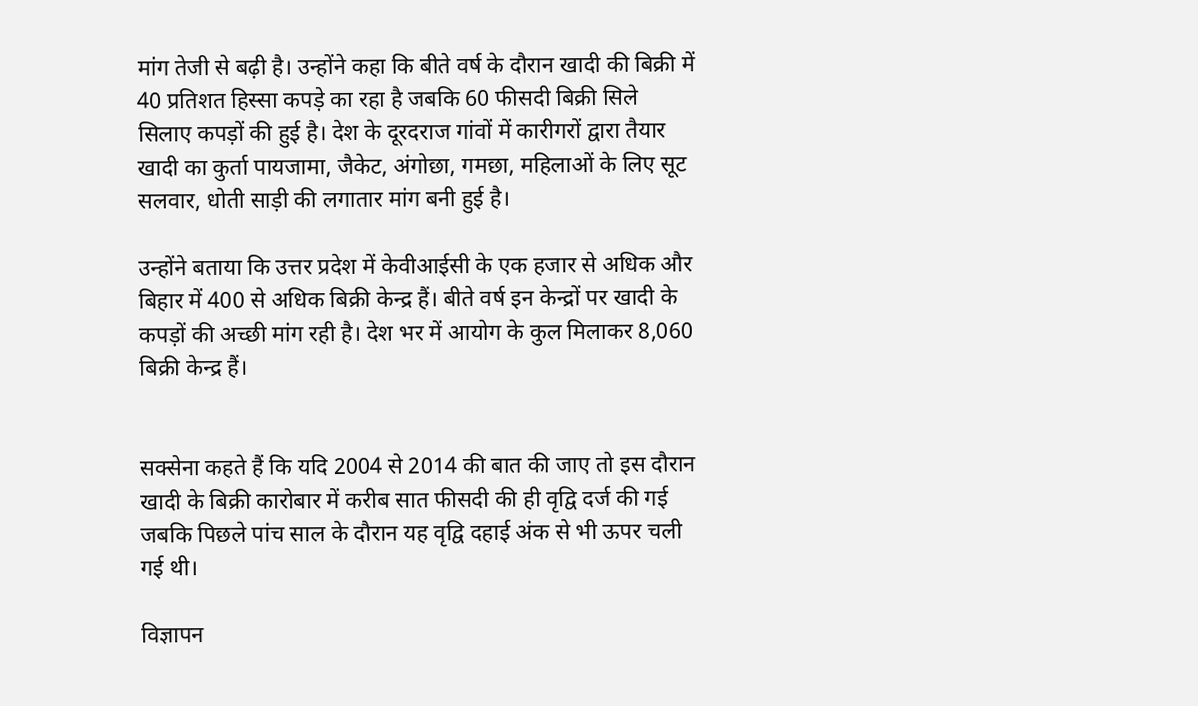मांग तेजी से बढ़ी है। उन्होंने कहा कि बीते वर्ष के दौरान खादी की बिक्री में 40 प्रतिशत हिस्सा कपड़े का रहा है जबकि 60 फीसदी बिक्री सिले सिलाए कपड़ों की हुई है। देश के दूरदराज गांवों में कारीगरों द्वारा तैयार खादी का कुर्ता पायजामा, जैकेट, अंगोछा, गमछा, महिलाओं के लिए सूट सलवार, धोती साड़ी की लगातार मांग बनी हुई है।

उन्होंने बताया कि उत्तर प्रदेश में केवीआईसी के एक हजार से अधिक और बिहार में 400 से अधिक बिक्री केन्द्र हैं। बीते वर्ष इन केन्द्रों पर खादी के कपड़ों की अच्छी मांग रही है। देश भर में आयोग के कुल मिलाकर 8,060 बिक्री केन्द्र हैं।


सक्सेना कहते हैं कि यदि 2004 से 2014 की बात की जाए तो इस दौरान खादी के बिक्री कारोबार में करीब सात फीसदी की ही वृद्वि दर्ज की गई जबकि पिछले पांच साल के दौरान यह वृद्वि दहाई अंक से भी ऊपर चली गई थी।

विज्ञापन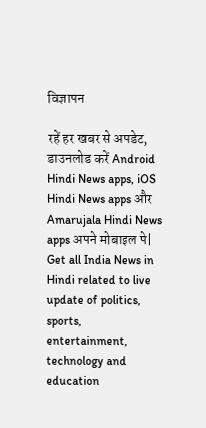विज्ञापन

रहें हर खबर से अपडेट, डाउनलोड करें Android Hindi News apps, iOS Hindi News apps और Amarujala Hindi News apps अपने मोबाइल पे|
Get all India News in Hindi related to live update of politics, sports, entertainment, technology and education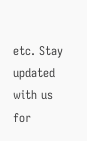etc. Stay updated with us for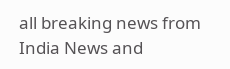all breaking news from India News and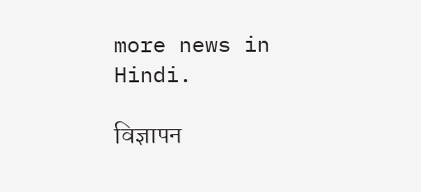more news in Hindi.

विज्ञापन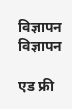विज्ञापन
विज्ञापन

एड फ्री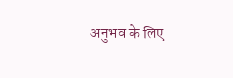अनुभव के लिए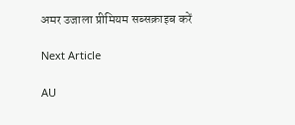अमर उजाला प्रीमियम सब्सक्राइब करें

Next Article

AU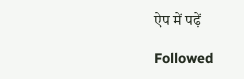ऐप में पढ़ें

Followed